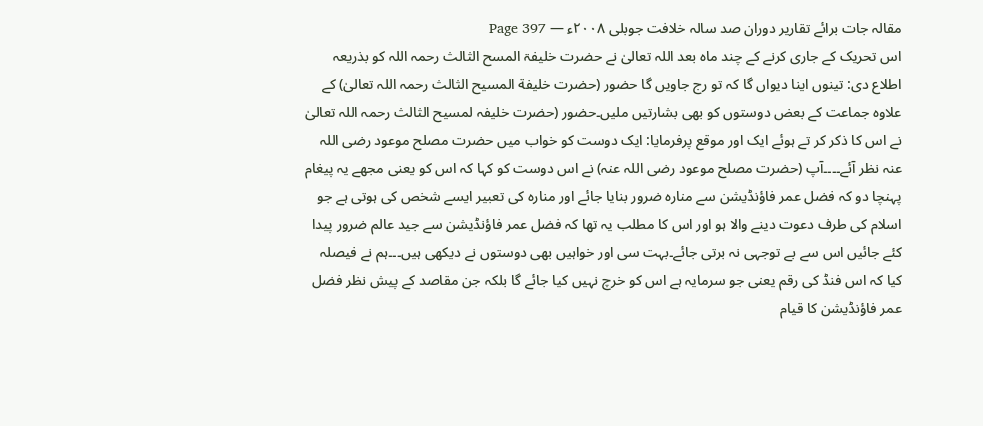مقالہ جات برائے تقاریر دوران صد سالہ خلافت جوبلی ۲۰۰۸ء — Page 397
اس تحریک کے جاری کرنے کے چند ماہ بعد اللہ تعالیٰ نے حضرت خلیفۃ المسح الثالث رحمہ اللہ کو بذریعہ اطلاع دی: تینوں اینا دیواں گا کہ تو رج جاویں گا حضور (حضرت خلیفة المسیح الثالث رحمہ اللہ تعالیٰ) کے علاوہ جماعت کے بعض دوستوں کو بھی بشارتیں ملیں۔حضور (حضرت خلیفہ لمسیح الثالث رحمہ اللہ تعالیٰ نے اس کا ذکر کر تے ہوئے ایک اور موقع پرفرمایا: ایک دوست کو خواب میں حضرت مصلح موعود رضی اللہ عنہ نظر آئے۔۔۔۔آپ (حضرت مصلح موعود رضی اللہ عنہ) نے اس دوست کو کہا کہ اس کو یعنی مجھے یہ پیغام پہنچا دو کہ فضل عمر فاؤنڈیشن سے منارہ ضرور بنایا جائے اور منارہ کی تعبیر ایسے شخص کی ہوتی ہے جو اسلام کی طرف دعوت دینے والا ہو اور اس کا مطلب یہ تھا کہ فضل عمر فاؤنڈیشن سے جید عالم ضرور پیدا کئے جائیں اس سے بے توجہی نہ برتی جائے۔بہت سی اور خواہیں بھی دوستوں نے دیکھی ہیں۔۔۔ہم نے فیصلہ کیا کہ اس فنڈ کی رقم یعنی جو سرمایہ ہے اس کو خرچ نہیں کیا جائے گا بلکہ جن مقاصد کے پیش نظر فضل عمر فاؤنڈیشن کا قیام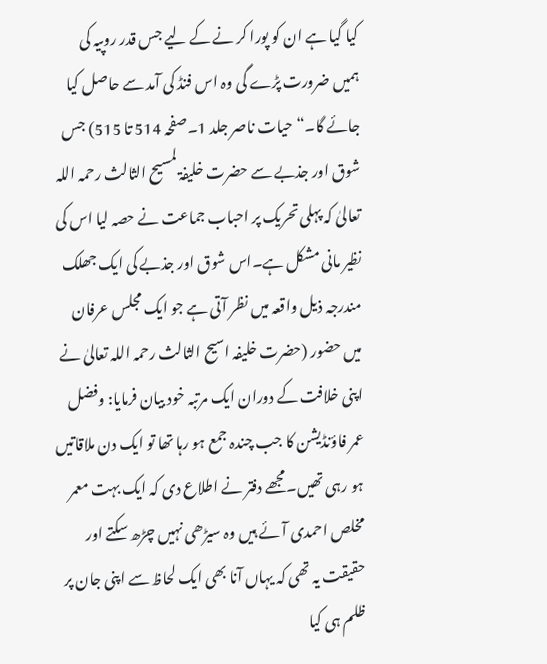کیا گیا ہے ان کو پورا کر نے کے لیے جس قدر روپیہ کی ہمیں ضرورت پڑے گی وہ اس فنڈ کی آمد سے حاصل کیا جائے گا۔“ حیات ناصر جلد 1۔صفحہ 514 تا 515) جس شوق اور جذبے سے حضرت خلیفۃ لمسیح الثالث رحمہ اللہ تعالیٰ کہ پہلی تحریک پر احباب جماعت نے حصہ لیا اس کی نظیر مانی مشکل ہے۔اس شوق اور جذبے کی ایک جھلک مندرجہ ذیل واقعہ میں نظر آتی ہے جو ایک مجلس عرفان میں حضور (حضرت خلیفہ اسیح الثالث رحمہ اللہ تعالیٰ نے اپنی خلافت کے دوران ایک مرتبہ خود بیان فرمایا: وفضل عمر فاؤنڈیشن کا جب چندہ جمع ہو رہا تھا تو ایک دن ملاقاتیں ہو رہی تھیں۔مجھے دفتر نے اطلاع دی کہ ایک بہت معمر مخلص احمدی آئے ہیں وہ سیڑھی نہیں چڑھ سکتے اور حقیقت یہ تھی کہ یہاں آنا بھی ایک لحاظ سے اپنی جان پر ظلم ہی کیا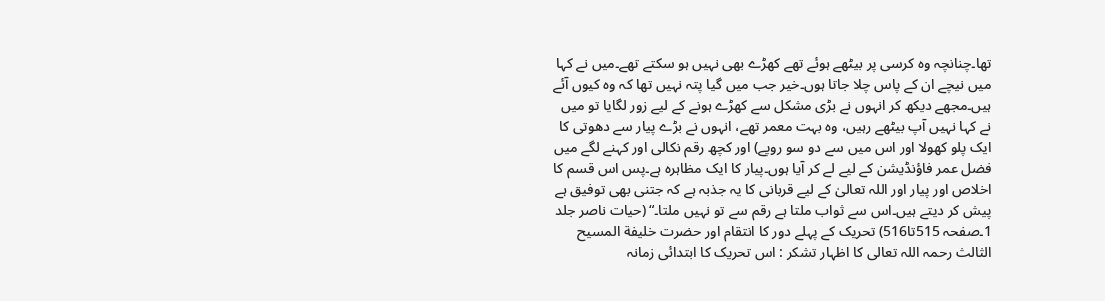تھا۔چنانچہ وہ کرسی پر بیٹھے ہوئے تھے کھڑے بھی نہیں ہو سکتے تھے۔میں نے کہا میں نیچے ان کے پاس چلا جاتا ہوں۔خیر جب میں گیا پتہ نہیں تھا کہ وہ کیوں آئے ہیں۔مجھے دیکھ کر انہوں نے بڑی مشکل سے کھڑے ہونے کے لیے زور لگایا تو میں نے کہا نہیں آپ بیٹھے رہیں، وہ بہت معمر تھے، انہوں نے بڑے پیار سے دھوتی کا ایک پلو کھولا اور اس میں سے دو سو روپے) اور کچھ رقم نکالی اور کہنے لگے میں فضل عمر فاؤنڈیشن کے لیے لے کر آیا ہوں۔پیار کا ایک مظاہرہ ہے۔پس اس قسم کا اخلاص اور پیار اور اللہ تعالیٰ کے لیے قربانی کا یہ جذبہ ہے کہ جتنی بھی توفیق ہے پیش کر دیتے ہیں۔اس سے ثواب ملتا ہے رقم سے تو نہیں ملتا۔“ (حیات ناصر جلد 1۔صفحہ 515تا516) تحریک کے پہلے دور کا انتقام اور حضرت خلیفة المسیح الثالث رحمہ اللہ تعالی کا اظہار تشکر : اس تحریک کا ابتدائی زمانہ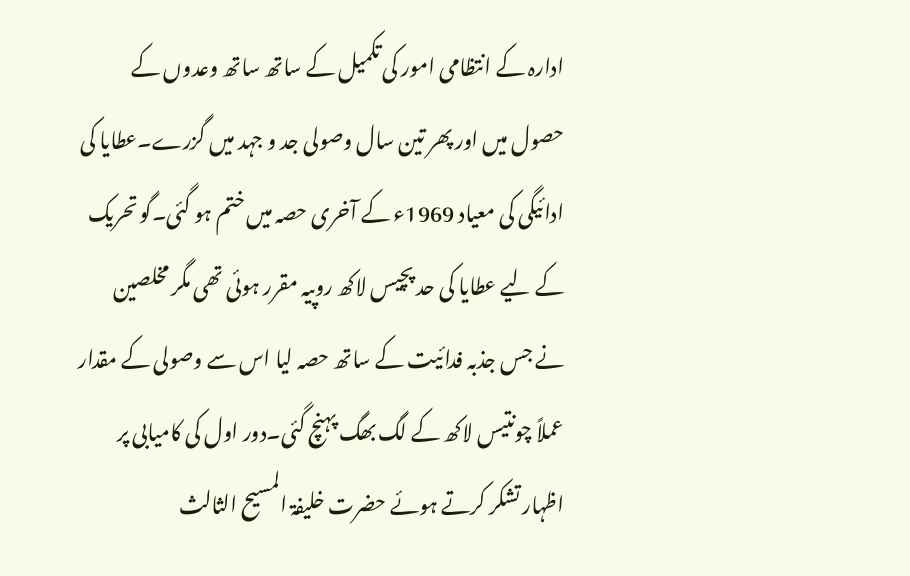ادارہ کے انتظامی امور کی تکمیل کے ساتھ ساتھ وعدوں کے حصول میں اور پھر تین سال وصولی جد و جہد میں گزرے۔عطایا کی ادائیگی کی معیاد 1969ء کے آخری حصہ میں ختم ہو گئی۔گو تحریک کے لیے عطایا کی حد پچیس لاکھ روپیہ مقرر ہوئی تھی مگر مخلصین نے جس جذبہ فدائیت کے ساتھ حصہ لیا اس سے وصولی کے مقدار عملاً چونتیس لاکھ کے لگ بھگ پہنچ گئی۔دور اول کی کامیابی پر اظہار تشکر کرتے ہوئے حضرت خلیفۃ المسیح الثالث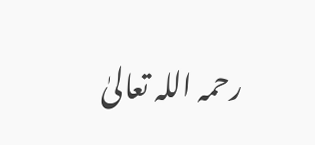رحمہ اللہ تعالیٰ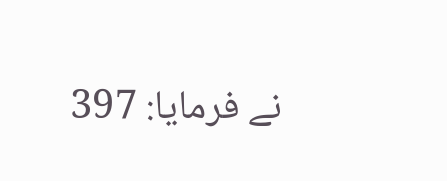نے فرمایا: 397